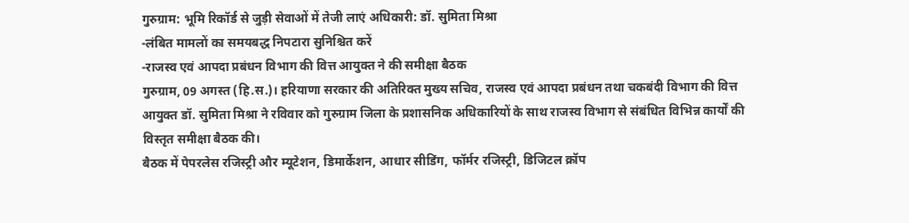गुरुग्राम: भूमि रिकॉर्ड से जुड़ी सेवाओं में तेजी लाएं अधिकारी: डॉ. सुमिता मिश्रा
-लंबित मामलों का समयबद्ध निपटारा सुनिश्चित करें
-राजस्व एवं आपदा प्रबंधन विभाग की वित्त आयुक्त ने की समीक्षा बैठक
गुरुग्राम, 09 अगस्त (हि.स.)। हरियाणा सरकार की अतिरिक्त मुख्य सचिव, राजस्व एवं आपदा प्रबंधन तथा चकबंदी विभाग की वित्त आयुक्त डॉ. सुमिता मिश्रा ने रविवार को गुरुग्राम जिला के प्रशासनिक अधिकारियों के साथ राजस्व विभाग से संबंधित विभिन्न कार्यों की विस्तृत समीक्षा बैठक की।
बैठक में पेपरलेस रजिस्ट्री और म्यूटेशन, डिमार्केशन, आधार सीडिंग, फॉर्मर रजिस्ट्री, डिजिटल क्रॉप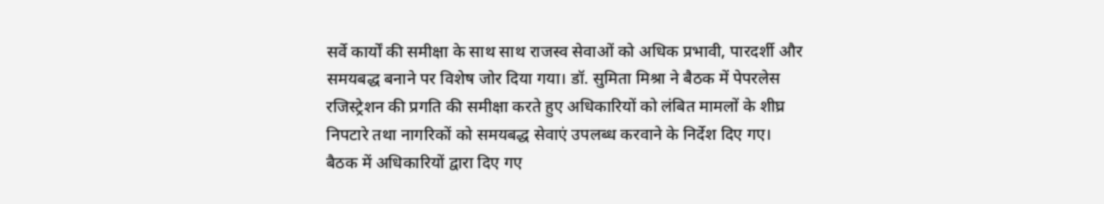सर्वे कार्यों की समीक्षा के साथ साथ राजस्व सेवाओं को अधिक प्रभावी, पारदर्शी और समयबद्ध बनाने पर विशेष जोर दिया गया। डॉ. सुमिता मिश्रा ने बैठक में पेपरलेस रजिस्ट्रेशन की प्रगति की समीक्षा करते हुए अधिकारियों को लंबित मामलों के शीघ्र निपटारे तथा नागरिकों को समयबद्ध सेवाएं उपलब्ध करवाने के निर्देश दिए गए। बैठक में अधिकारियों द्वारा दिए गए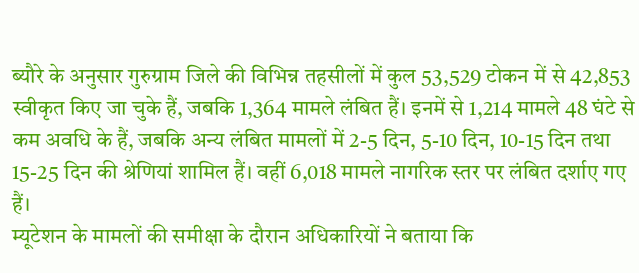ब्यौरे के अनुसार गुरुग्राम जिले की विभिन्न तहसीलों में कुल 53,529 टोकन में से 42,853 स्वीकृत किए जा चुके हैं, जबकि 1,364 मामले लंबित हैं। इनमें से 1,214 मामले 48 घंटे से कम अवधि के हैं, जबकि अन्य लंबित मामलों में 2-5 दिन, 5-10 दिन, 10-15 दिन तथा 15-25 दिन की श्रेणियां शामिल हैं। वहीं 6,018 मामले नागरिक स्तर पर लंबित दर्शाए गए हैं।
म्यूटेशन के मामलों की समीक्षा के दौरान अधिकारियों ने बताया कि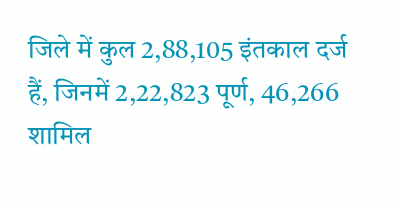जिले में कुल 2,88,105 इंतकाल दर्ज हैं, जिनमें 2,22,823 पूर्ण, 46,266 शामिल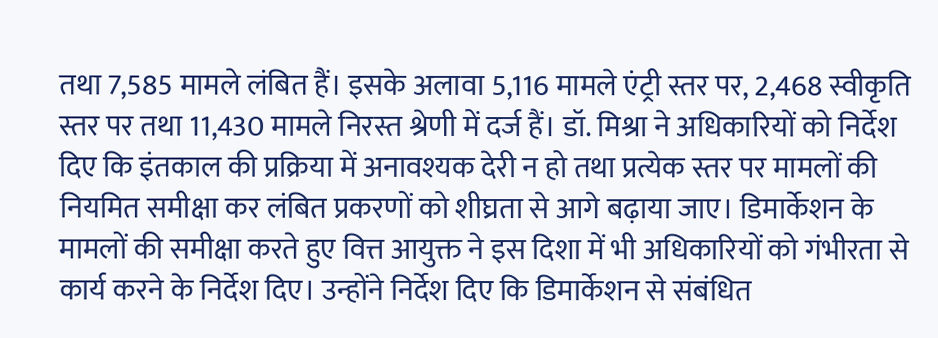तथा 7,585 मामले लंबित हैं। इसके अलावा 5,116 मामले एंट्री स्तर पर, 2,468 स्वीकृति स्तर पर तथा 11,430 मामले निरस्त श्रेणी में दर्ज हैं। डॉ. मिश्रा ने अधिकारियों को निर्देश दिए कि इंतकाल की प्रक्रिया में अनावश्यक देरी न हो तथा प्रत्येक स्तर पर मामलों की नियमित समीक्षा कर लंबित प्रकरणों को शीघ्रता से आगे बढ़ाया जाए। डिमार्केशन के मामलों की समीक्षा करते हुए वित्त आयुक्त ने इस दिशा में भी अधिकारियों को गंभीरता से कार्य करने के निर्देश दिए। उन्होंने निर्देश दिए कि डिमार्केशन से संबंधित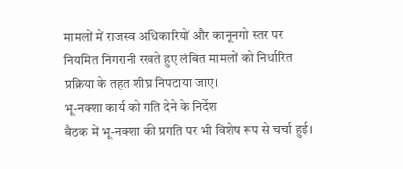मामलों में राजस्व अधिकारियों और कानूनगो स्तर पर नियमित निगरानी रखते हुए लंबित मामलों को निर्धारित प्रक्रिया के तहत शीघ्र निपटाया जाए।
भू-नक्शा कार्य को गति देने के निर्देश
बैठक में भू-नक्शा की प्रगति पर भी विशेष रूप से चर्चा हुई।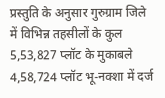प्रस्तुति के अनुसार गुरुग्राम जिले में विभिन्न तहसीलों के कुल 5,53,827 प्लॉट के मुकाबले 4,58,724 प्लॉट भू-नक्शा में दर्ज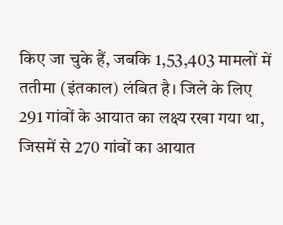किए जा चुके हैं, जबकि 1,53,403 मामलों में ततीमा (इंतकाल) लंबित है। जिले के लिए 291 गांवों के आयात का लक्ष्य रखा गया था, जिसमें से 270 गांवों का आयात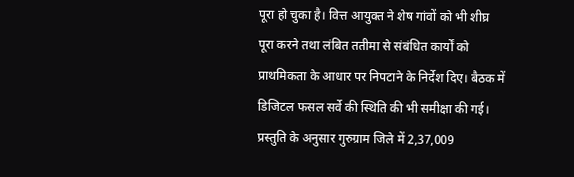पूरा हो चुका है। वित्त आयुक्त ने शेष गांवों को भी शीघ्र पूरा करने तथा लंबित ततीमा से संबंधित कार्यों को प्राथमिकता के आधार पर निपटाने के निर्देश दिए। बैठक में डिजिटल फसल सर्वे की स्थिति की भी समीक्षा की गई। प्रस्तुति के अनुसार गुरुग्राम जिले में 2,37,009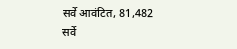सर्वे आवंटित, 81,482 सर्वे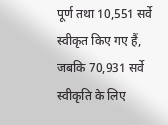पूर्ण तथा 10,551 सर्वे स्वीकृत किए गए हैं, जबकि 70,931 सर्वे स्वीकृति के लिए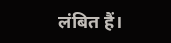लंबित हैं।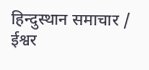हिन्दुस्थान समाचार / ईश्वर